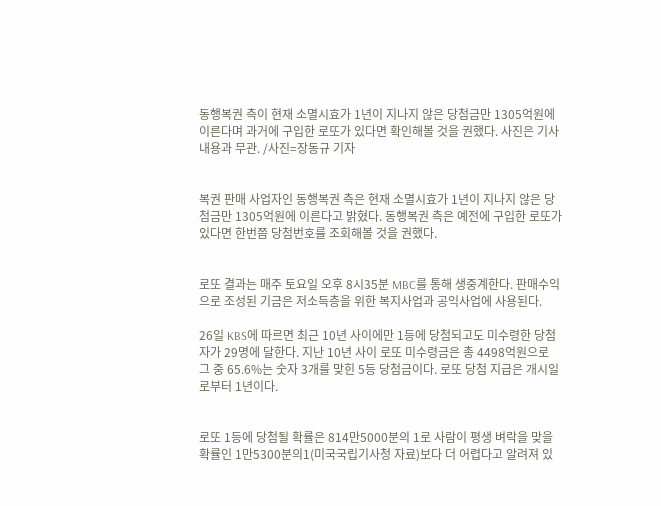동행복권 측이 현재 소멸시효가 1년이 지나지 않은 당첨금만 1305억원에 이른다며 과거에 구입한 로또가 있다면 확인해볼 것을 권했다. 사진은 기사 내용과 무관. /사진=장동규 기자


복권 판매 사업자인 동행복권 측은 현재 소멸시효가 1년이 지나지 않은 당첨금만 1305억원에 이른다고 밝혔다. 동행복권 측은 예전에 구입한 로또가 있다면 한번쯤 당첨번호를 조회해볼 것을 권했다.


로또 결과는 매주 토요일 오후 8시35분 MBC를 통해 생중계한다. 판매수익으로 조성된 기금은 저소득층을 위한 복지사업과 공익사업에 사용된다.

26일 KBS에 따르면 최근 10년 사이에만 1등에 당첨되고도 미수령한 당첨자가 29명에 달한다. 지난 10년 사이 로또 미수령금은 총 4498억원으로 그 중 65.6%는 숫자 3개를 맞힌 5등 당첨금이다. 로또 당첨 지급은 개시일로부터 1년이다.


로또 1등에 당첨될 확률은 814만5000분의 1로 사람이 평생 벼락을 맞을 확률인 1만5300분의1(미국국립기사청 자료)보다 더 어렵다고 알려져 있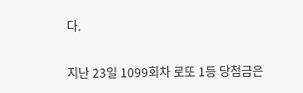다.

지난 23일 1099회차 로또 1등 당첨금은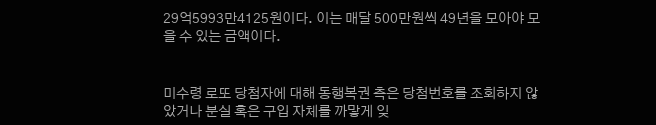29억5993만4125원이다. 이는 매달 500만원씩 49년을 모아야 모을 수 있는 금액이다.


미수령 로또 당첨자에 대해 동행복권 측은 당첨번호를 조회하지 않았거나 분실 혹은 구입 자체를 까맣게 잊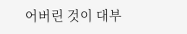어버린 것이 대부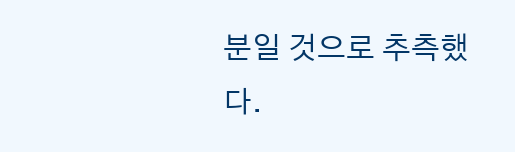분일 것으로 추측했다.